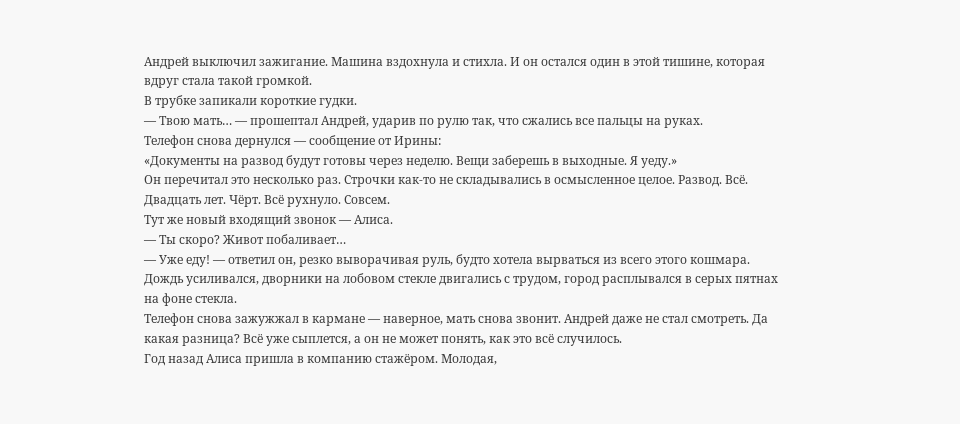Андрей выключил зажигание. Машина вздохнула и стихла. И он остался один в этой тишине, которая вдруг стала такой громкой.
В трубке запикали короткие гудки.
— Твою мать… — прошептал Андрей, ударив по рулю так, что сжались все пальцы на руках.
Телефон снова дернулся — сообщение от Ирины:
«Документы на развод будут готовы через неделю. Вещи заберешь в выходные. Я уеду.»
Он перечитал это несколько раз. Строчки как-то не складывались в осмысленное целое. Развод. Всё. Двадцать лет. Чёрт. Всё рухнуло. Совсем.
Тут же новый входящий звонок — Алиса.
— Ты скоро? Живот побаливает…
— Уже еду! — ответил он, резко выворачивая руль, будто хотела вырваться из всего этого кошмара.
Дождь усиливался, дворники на лобовом стекле двигались с трудом, город расплывался в серых пятнах на фоне стекла.
Телефон снова зажужжал в кармане — наверное, мать снова звонит. Андрей даже не стал смотреть. Да какая разница? Всё уже сыплется, а он не может понять, как это всё случилось.
Год назад Алиса пришла в компанию стажёром. Молодая,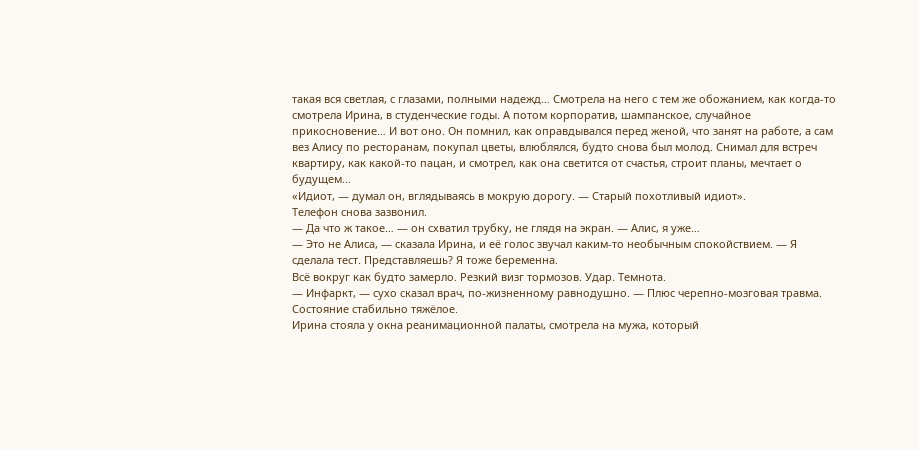такая вся светлая, с глазами, полными надежд… Смотрела на него с тем же обожанием, как когда-то смотрела Ирина, в студенческие годы. А потом корпоратив, шампанское, случайное прикосновение… И вот оно. Он помнил, как оправдывался перед женой, что занят на работе, а сам вез Алису по ресторанам, покупал цветы, влюблялся, будто снова был молод. Снимал для встреч квартиру, как какой-то пацан, и смотрел, как она светится от счастья, строит планы, мечтает о будущем…
«Идиот, — думал он, вглядываясь в мокрую дорогу. — Старый похотливый идиот».
Телефон снова зазвонил.
— Да что ж такое… — он схватил трубку, не глядя на экран. — Алис, я уже…
— Это не Алиса, — сказала Ирина, и её голос звучал каким-то необычным спокойствием. — Я сделала тест. Представляешь? Я тоже беременна.
Всё вокруг как будто замерло. Резкий визг тормозов. Удар. Темнота.
— Инфаркт, — сухо сказал врач, по-жизненному равнодушно. — Плюс черепно-мозговая травма. Состояние стабильно тяжёлое.
Ирина стояла у окна реанимационной палаты, смотрела на мужа, который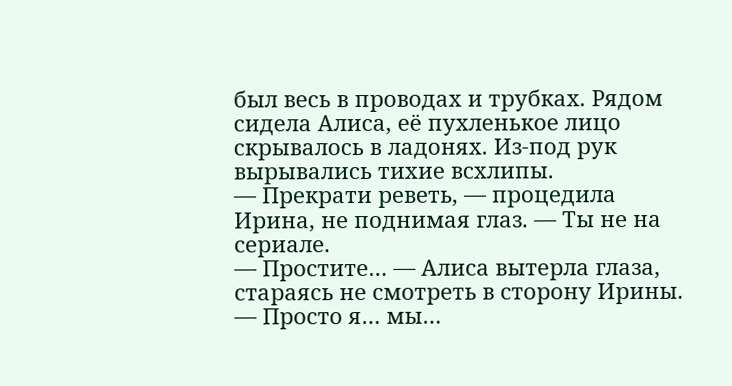был весь в проводах и трубках. Рядом сидела Алиса, её пухленькое лицо скрывалось в ладонях. Из-под рук вырывались тихие всхлипы.
— Прекрати реветь, — процедила Ирина, не поднимая глаз. — Ты не на сериале.
— Простите… — Алиса вытерла глаза, стараясь не смотреть в сторону Ирины. — Просто я… мы…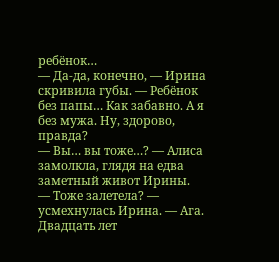ребёнок…
— Да-да, конечно, — Ирина скривила губы. — Ребёнок без папы… Как забавно. А я без мужа. Ну, здорово, правда?
— Вы… вы тоже…? — Алиса замолкла, глядя на едва заметный живот Ирины.
— Тоже залетела? — усмехнулась Ирина. — Ага. Двадцать лет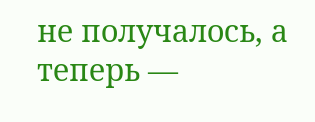не получалось, а теперь —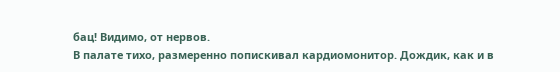бац! Видимо, от нервов.
В палате тихо, размеренно попискивал кардиомонитор. Дождик, как и в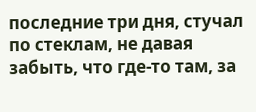последние три дня, стучал по стеклам, не давая забыть, что где-то там, за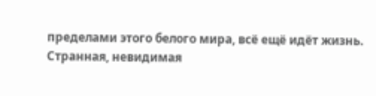пределами этого белого мира, всё ещё идёт жизнь. Странная, невидимая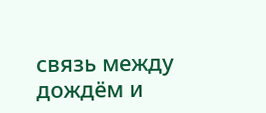связь между дождём и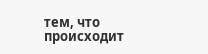тем, что происходит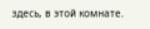здесь, в этой комнате.